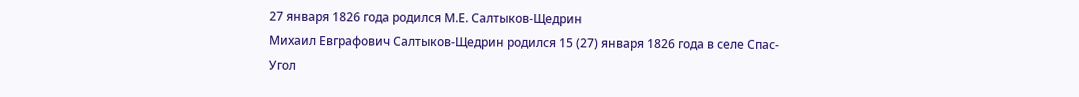27 января 1826 года родился М.Е. Салтыков-Щедрин
Михаил Евграфович Салтыков-Щедрин родился 15 (27) января 1826 года в селе Спас-Угол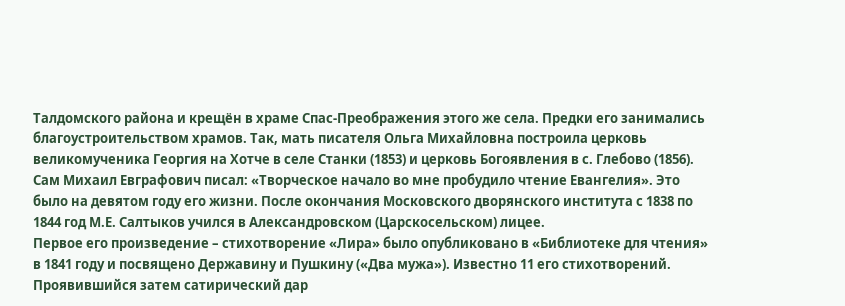Талдомского района и крещён в храме Спас-Преображения этого же села. Предки его занимались благоустроительством храмов. Так, мать писателя Ольга Михайловна построила церковь великомученика Георгия на Хотче в селе Станки (1853) и церковь Богоявления в с. Глебово (1856). Сам Михаил Евграфович писал: «Творческое начало во мне пробудило чтение Евангелия». Это было на девятом году его жизни. После окончания Московского дворянского института с 1838 по 1844 год М.Е. Салтыков учился в Александровском (Царскосельском) лицее.
Первое его произведение – стихотворение «Лира» было опубликовано в «Библиотеке для чтения» в 1841 году и посвящено Державину и Пушкину («Два мужа»). Известно 11 его стихотворений. Проявившийся затем сатирический дар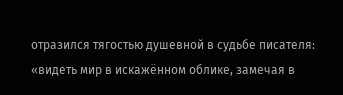отразился тягостью душевной в судьбе писателя: «видеть мир в искажённом облике, замечая в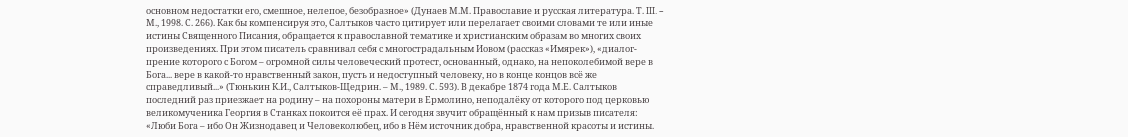основном недостатки его, смешное, нелепое, безобразное» (Дунаев М.М. Православие и русская литература. Т. III. – М., 1998. С. 266). Как бы компенсируя это, Салтыков часто цитирует или перелагает своими словами те или иные истины Священного Писания, обращается к православной тематике и христианским образам во многих своих произведениях. При этом писатель сравнивал себя с многострадальным Иовом (рассказ «Имярек»), «диалог-прение которого с Богом – огромной силы человеческий протест, основанный, однако, на непоколебимой вере в Бога... вере в какой-то нравственный закон, пусть и недоступный человеку, но в конце концов всё же справедливый...» (Тюнькин К.И., Салтыков-Щедрин. – М., 1989. С. 593). В декабре 1874 года М.Е. Салтыков последний раз приезжает на родину – на похороны матери в Ермолино, неподалёку от которого под церковью великомученика Георгия в Станках покоится её прах. И сегодня звучит обращённый к нам призыв писателя: «Люби Бога – ибо Он Жизнодавец и Человеколюбец, ибо в Нём источник добра, нравственной красоты и истины.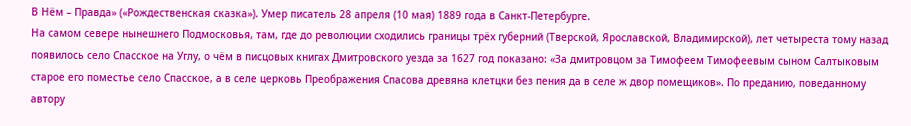В Нём – Правда» («Рождественская сказка»). Умер писатель 28 апреля (10 мая) 1889 года в Санкт-Петербурге.
На самом севере нынешнего Подмосковья, там, где до революции сходились границы трёх губерний (Тверской, Ярославской, Владимирской), лет четыреста тому назад появилось село Спасское на Углу, о чём в писцовых книгах Дмитровского уезда за 1627 год показано: «За дмитровцом за Тимофеем Тимофеевым сыном Салтыковым старое его поместье село Спасское, а в селе церковь Преображения Спасова древяна клетцки без пения да в селе ж двор помещиков». По преданию, поведанному автору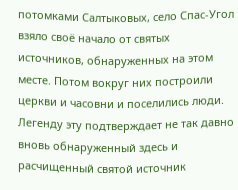потомками Салтыковых, село Спас-Угол взяло своё начало от святых источников, обнаруженных на этом месте. Потом вокруг них построили церкви и часовни и поселились люди. Легенду эту подтверждает не так давно вновь обнаруженный здесь и расчищенный святой источник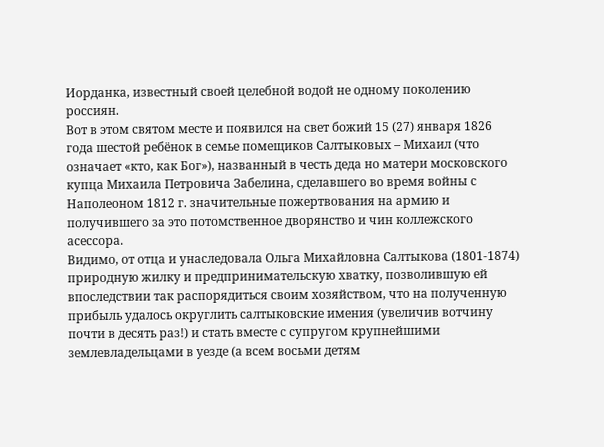Иорданка, известный своей целебной водой не одному поколению россиян.
Вот в этом святом месте и появился на свет божий 15 (27) января 1826 года шестой ребёнок в семье помещиков Салтыковых – Михаил (что означает «кто, как Бог»), названный в честь деда но матери московского купца Михаила Петровича Забелина, сделавшего во время войны с Наполеоном 1812 г. значительные пожертвования на армию и получившего за это потомственное дворянство и чин коллежского асессора.
Видимо, от отца и унаследовала Ольга Михайловна Салтыкова (1801-1874) природную жилку и предпринимательскую хватку, позволившую ей впоследствии так распорядиться своим хозяйством, что на полученную прибыль удалось округлить салтыковские имения (увеличив вотчину почти в десять раз!) и стать вместе с супругом крупнейшими землевладельцами в уезде (а всем восьми детям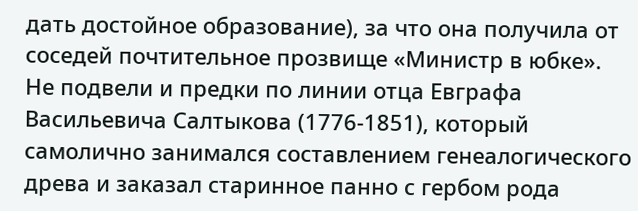дать достойное образование), за что она получила от соседей почтительное прозвище «Министр в юбке».
Не подвели и предки по линии отца Евграфа Васильевича Салтыкова (1776-1851), который самолично занимался составлением генеалогического древа и заказал старинное панно с гербом рода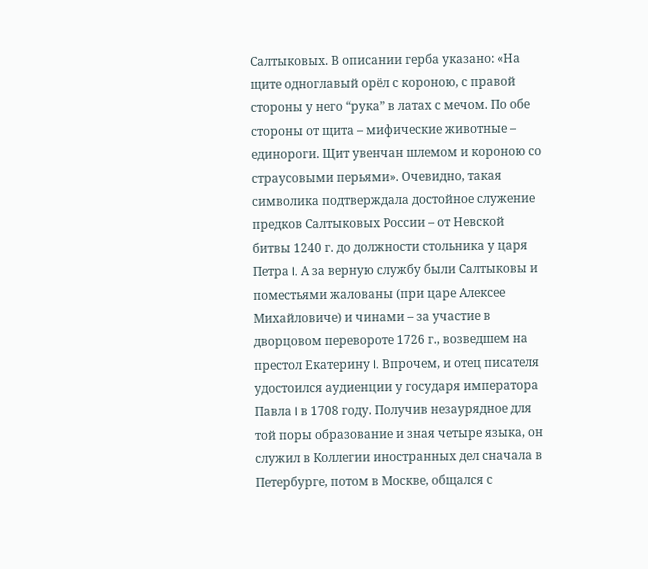Салтыковых. В описании герба указано: «На щите одноглавый орёл с короною, с правой стороны у него “рука” в латах с мечом. По обе стороны от щита – мифические животные – единороги. Щит увенчан шлемом и короною со страусовыми перьями». Очевидно, такая символика подтверждала достойное служение предков Салтыковых России – от Невской битвы 1240 г. до должности стольника у царя Петра I. А за верную службу были Салтыковы и поместьями жалованы (при царе Алексее Михайловиче) и чинами – за участие в дворцовом перевороте 1726 г., возведшем на престол Екатерину I. Впрочем, и отец писателя удостоился аудиенции у государя императора Павла I в 1708 году. Получив незаурядное для той поры образование и зная четыре языка, он служил в Коллегии иностранных дел сначала в Петербурге, потом в Москве, общался с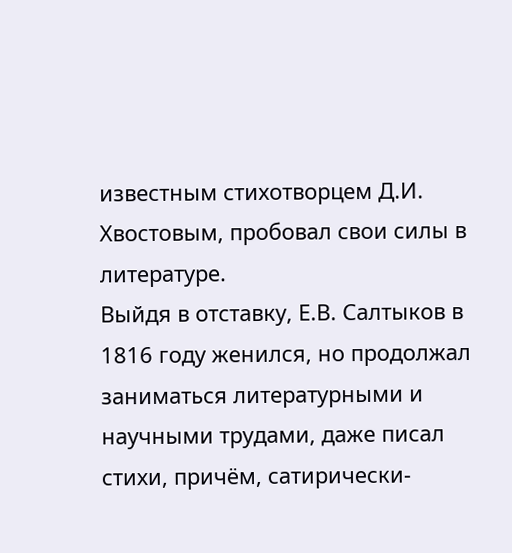известным стихотворцем Д.И. Хвостовым, пробовал свои силы в литературе.
Выйдя в отставку, Е.В. Салтыков в 1816 году женился, но продолжал заниматься литературными и научными трудами, даже писал стихи, причём, сатирически-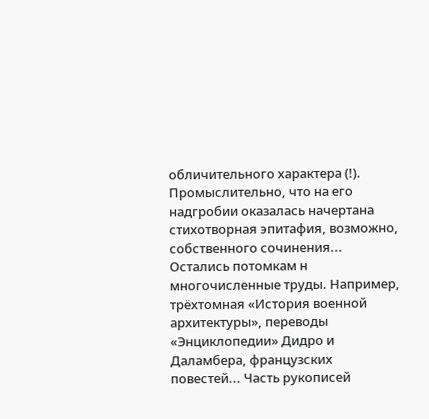обличительного характера (!). Промыслительно, что на его надгробии оказалась начертана стихотворная эпитафия, возможно, собственного сочинения... Остались потомкам н многочисленные труды. Например, трёхтомная «История военной архитектуры», переводы «Энциклопедии» Дидро и Даламбера, французских повестей... Часть рукописей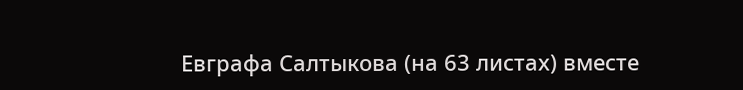Евграфа Салтыкова (на 63 листах) вместе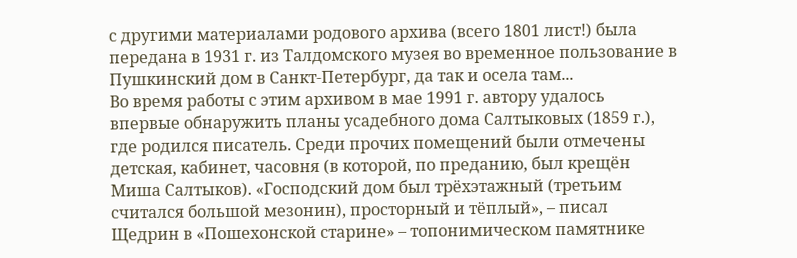с другими материалами родового архива (всего 1801 лист!) была передана в 1931 г. из Талдомского музея во временное пользование в Пушкинский дом в Санкт-Петербург, да так и осела там...
Во время работы с этим архивом в мае 1991 г. автору удалось впервые обнаружить планы усадебного дома Салтыковых (1859 г.), где родился писатель. Среди прочих помещений были отмечены детская, кабинет, часовня (в которой, по преданию, был крещён Миша Салтыков). «Господский дом был трёхэтажный (третьим считался большой мезонин), просторный и тёплый», – писал Щедрин в «Пошехонской старине» – топонимическом памятнике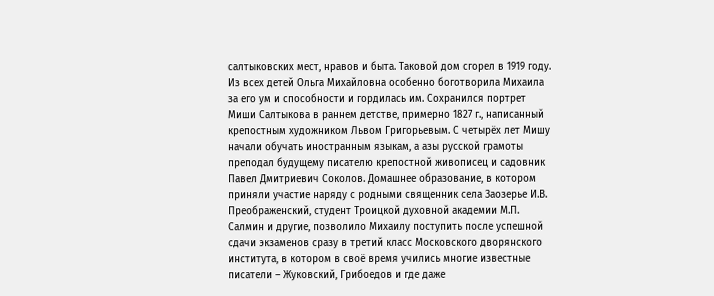салтыковских мест, нравов и быта. Таковой дом сгорел в 1919 году.
Из всех детей Ольга Михайловна особенно боготворила Михаила за его ум и способности и гордилась им. Сохранился портрет Миши Салтыкова в раннем детстве, примерно 1827 г., написанный крепостным художником Львом Григорьевым. С четырёх лет Мишу начали обучать иностранным языкам, а азы русской грамоты преподал будущему писателю крепостной живописец и садовник Павел Дмитриевич Соколов. Домашнее образование, в котором приняли участие наряду с родными священник села Заозерье И.В. Преображенский, студент Троицкой духовной академии М.П. Салмин и другие, позволило Михаилу поступить после успешной сдачи экзаменов сразу в третий класс Московского дворянского института, в котором в своё время учились многие известные писатели – Жуковский, Грибоедов и где даже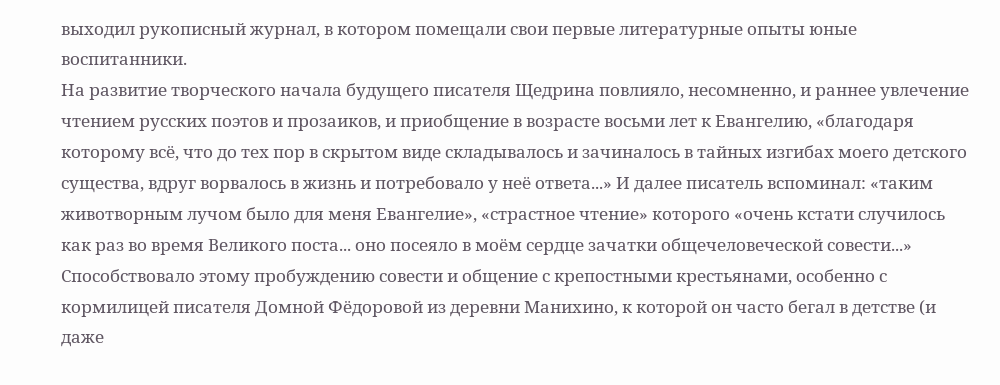выходил рукописный журнал, в котором помещали свои первые литературные опыты юные воспитанники.
На развитие творческого начала будущего писателя Щедрина повлияло, несомненно, и раннее увлечение чтением русских поэтов и прозаиков, и приобщение в возрасте восьми лет к Евангелию, «благодаря которому всё, что до тех пор в скрытом виде складывалось и зачиналось в тайных изгибах моего детского существа, вдруг ворвалось в жизнь и потребовало у неё ответа...» И далее писатель вспоминал: «таким животворным лучом было для меня Евангелие», «страстное чтение» которого «очень кстати случилось как раз во время Великого поста... оно посеяло в моём сердце зачатки общечеловеческой совести...» Способствовало этому пробуждению совести и общение с крепостными крестьянами, особенно с кормилицей писателя Домной Фёдоровой из деревни Манихино, к которой он часто бегал в детстве (и даже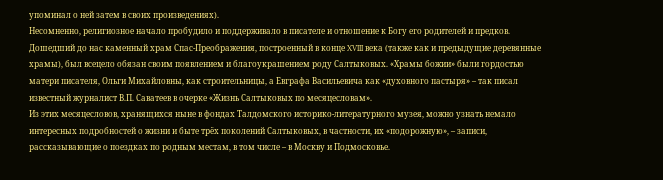упоминал о ней затем в своих произведениях).
Несомненно, религиозное начало пробудило и поддерживало в писателе и отношение к Богу его родителей и предков. Дошедший до нас каменный храм Спас-Преображения, построенный в конце XVIII века (также как и предыдущие деревянные храмы), был всецело обязан своим появлением и благоукрашением роду Салтыковых. «Храмы божии» были гордостью матери писателя, Ольги Михайловны, как строительницы, а Евграфа Васильевича как «духовного пастыря» – так писал известный журналист В.П. Саватеев в очерке «Жизнь Салтыковых по месяцесловам».
Из этих месяцесловов, хранящихся ныне в фондах Талдомского историко-литературного музея, можно узнать немало интересных подробностей о жизни и быте трёх поколений Салтыковых, в частности, их «подорожную», – записи, рассказывающие о поездках по родным местам, в том числе – в Москву и Подмосковье.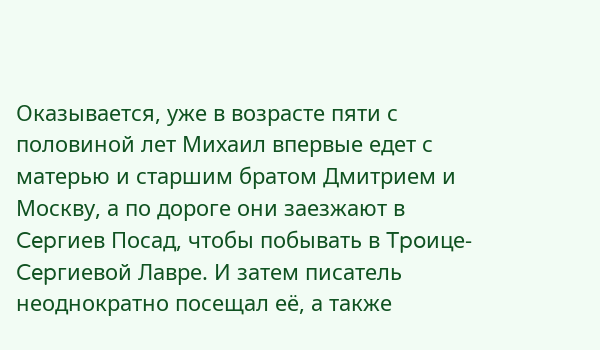Оказывается, уже в возрасте пяти с половиной лет Михаил впервые едет с матерью и старшим братом Дмитрием и Москву, а по дороге они заезжают в Cepгиев Посад, чтобы побывать в Tpoице-Cepгиевой Лавре. И затем писатель неоднократно посещал её, а также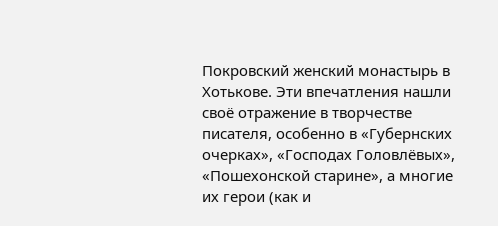Покровский женский монастырь в Хотькове. Эти впечатления нашли своё отражение в творчестве писателя, особенно в «Губернских очерках», «Господах Головлёвых», «Пошехонской старине», а многие их герои (как и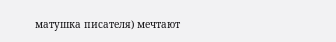матушка писателя) мечтают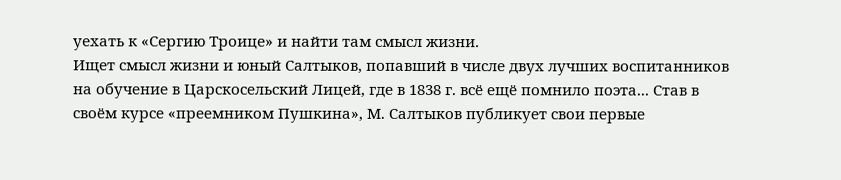уехать к «Сергию Троице» и найти там смысл жизни.
Ищет смысл жизни и юный Салтыков, попавший в числе двух лучших воспитанников на обучение в Царскосельский Лицей, где в 1838 г. всё ещё помнило поэта... Став в своём курсе «преемником Пушкина», М. Салтыков публикует свои первые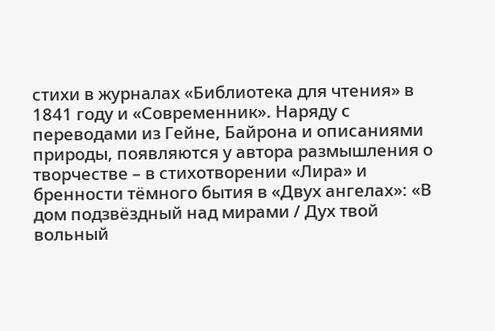стихи в журналах «Библиотека для чтения» в 1841 году и «Современник». Наряду с переводами из Гейне, Байрона и описаниями природы, появляются у автора размышления о творчестве – в стихотворении «Лира» и бренности тёмного бытия в «Двух ангелах»: «В дом подзвёздный над мирами / Дух твой вольный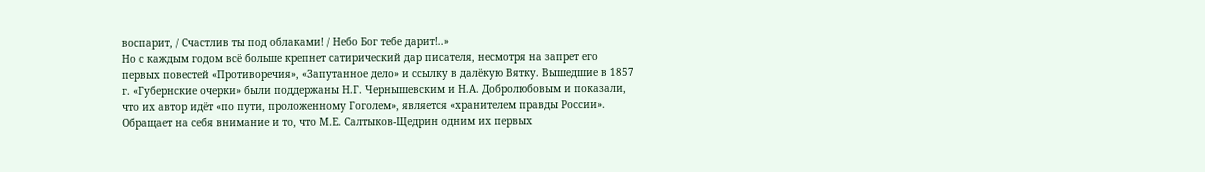воспарит, / Счастлив ты под облаками! / Небо Бог тебе дарит!..»
Но с каждым годом всё больше крепнет сатирический дар писателя, несмотря на запрет его первых повестей «Противоречия», «Запутанное дело» и ссылку в далёкую Вятку. Вышедшие в 1857 г. «Губернские очерки» были поддержаны Н.Г. Чернышевским и Н.А. Добролюбовым и показали, что их автор идёт «по пути, проложенному Гоголем», является «хранителем правды России». Обращает на себя внимание и то, что М.Е. Салтыков-Щедрин одним их первых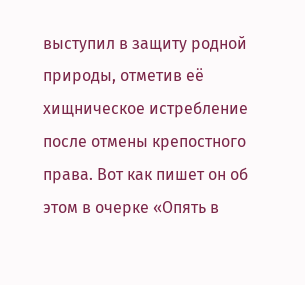выступил в защиту родной природы, отметив её хищническое истребление после отмены крепостного права. Вот как пишет он об этом в очерке «Опять в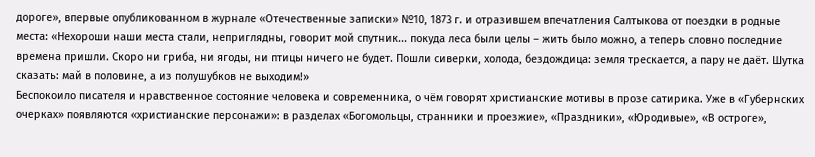дороге», впервые опубликованном в журнале «Отечественные записки» №10, 1873 г. и отразившем впечатления Салтыкова от поездки в родные места: «Нехороши наши места стали, неприглядны, говорит мой спутник... покуда леса были целы – жить было можно, а теперь словно последние времена пришли. Скоро ни гриба, ни ягоды, ни птицы ничего не будет. Пошли сиверки, холода, бездождица: земля трескается, а пару не даёт. Шутка сказать: май в половине, а из полушубков не выходим!»
Беспокоило писателя и нравственное состояние человека и современника, о чём говорят христианские мотивы в прозе сатирика. Уже в «Губернских очерках» появляются «христианские персонажи»: в разделах «Богомольцы, странники и проезжие», «Праздники», «Юродивые», «В остроге»,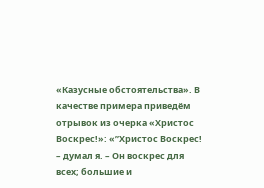«Казусные обстоятельства». В качестве примера приведём отрывок из очерка «Христос Воскрес!»: «”Христос Воскрес! – думал я. – Он воскрес для всех; большие и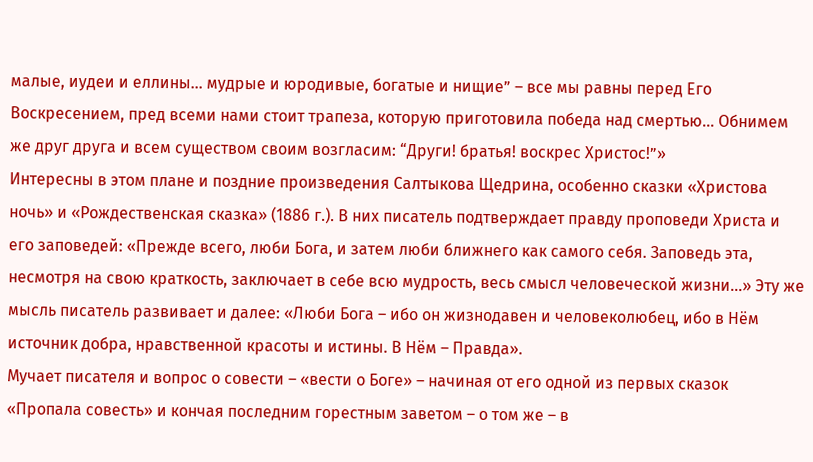малые, иудеи и еллины... мудрые и юродивые, богатые и нищие” – все мы равны перед Его Воскресением, пред всеми нами стоит трапеза, которую приготовила победа над смертью... Обнимем же друг друга и всем существом своим возгласим: “Други! братья! воскрес Христос!”»
Интересны в этом плане и поздние произведения Салтыкова Щедрина, особенно сказки «Христова ночь» и «Рождественская сказка» (1886 г.). В них писатель подтверждает правду проповеди Христа и его заповедей: «Прежде всего, люби Бога, и затем люби ближнего как самого себя. Заповедь эта, несмотря на свою краткость, заключает в себе всю мудрость, весь смысл человеческой жизни...» Эту же мысль писатель развивает и далее: «Люби Бога – ибо он жизнодавен и человеколюбец, ибо в Нём источник добра, нравственной красоты и истины. В Нём – Правда».
Мучает писателя и вопрос о совести – «вести о Боге» – начиная от его одной из первых сказок «Пропала совесть» и кончая последним горестным заветом – о том же – в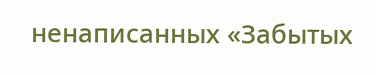ненаписанных «Забытых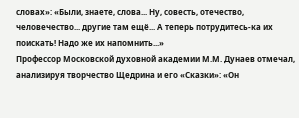словах»: «Были, знаете, слова... Ну, совесть, отечество, человечество... другие там ещё... А теперь потрудитесь-ка их поискать! Надо же их напомнить...»
Профессор Московской духовной академии М.М. Дунаев отмечал, анализируя творчество Щедрина и его «Сказки»: «Он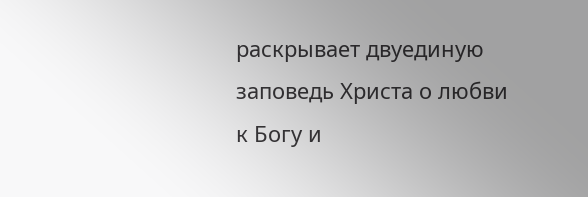раскрывает двуединую заповедь Христа о любви к Богу и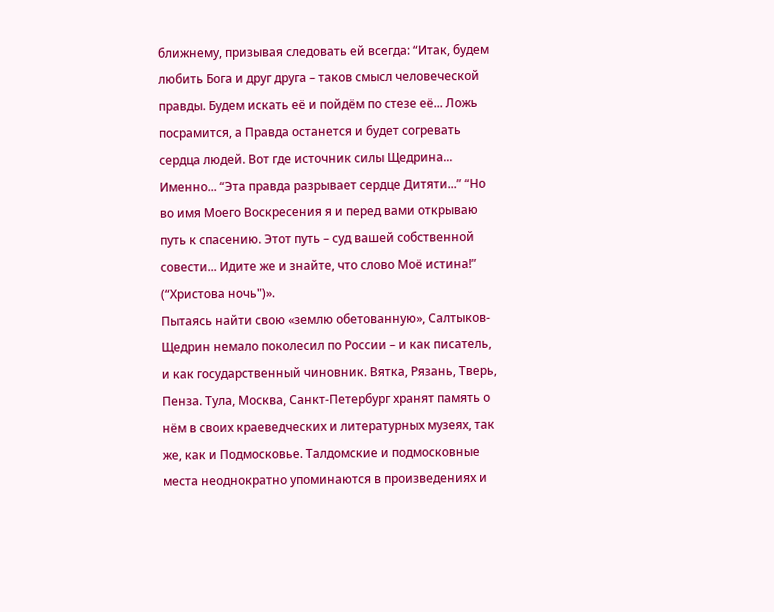ближнему, призывая следовать ей всегда: “Итак, будем любить Бога и друг друга – таков смысл человеческой правды. Будем искать её и пойдём по стезе её... Ложь посрамится, а Правда останется и будет согревать сердца людей. Вот где источник силы Щедрина... Именно... “Эта правда разрывает сердце Дитяти...” “Но во имя Моего Воскресения я и перед вами открываю путь к спасению. Этот путь – суд вашей собственной совести... Идите же и знайте, что слово Моё истина!” (“Христова ночь")».
Пытаясь найти свою «землю обетованную», Салтыков-Щедрин немало поколесил по России – и как писатель, и как государственный чиновник. Вятка, Рязань, Тверь, Пенза. Тула, Москва, Санкт-Петербург хранят память о нём в своих краеведческих и литературных музеях, так же, как и Подмосковье. Талдомские и подмосковные места неоднократно упоминаются в произведениях и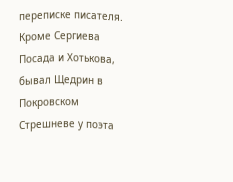переписке писателя. Кроме Сергиева Посада и Хотькова, бывал Щедрин в Покровском Стрешневе у поэта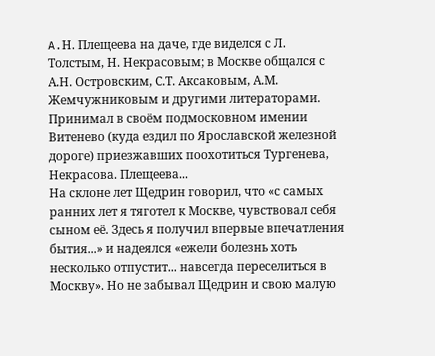A.Н. Плещеева на даче, где виделся с Л. Толстым, Н. Некрасовым; в Москве общался с А.Н. Островским, С.Т. Аксаковым, А.М. Жемчужниковым и другими литераторами. Принимал в своём подмосковном имении Витенево (куда ездил по Ярославской железной дороге) приезжавших поохотиться Тургенева, Некрасова. Плещеева...
На склоне лет Щедрин говорил, что «с самых ранних лет я тяготел к Москве, чувствовал себя сыном её. Здесь я получил впервые впечатления бытия...» и надеялся «ежели болезнь хоть несколько отпустит... навсегда переселиться в Москву». Но не забывал Щедрин и свою малую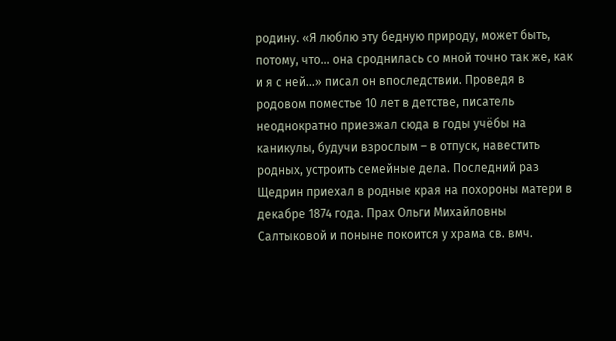родину. «Я люблю эту бедную природу, может быть, потому, что... она сроднилась со мной точно так же, как и я с ней...» писал он впоследствии. Проведя в родовом поместье 10 лет в детстве, писатель неоднократно приезжал сюда в годы учёбы на каникулы, будучи взрослым – в отпуск, навестить родных, устроить семейные дела. Последний раз Щедрин приехал в родные края на похороны матери в декабре 1874 года. Прах Ольги Михайловны Салтыковой и поныне покоится у храма св. вмч.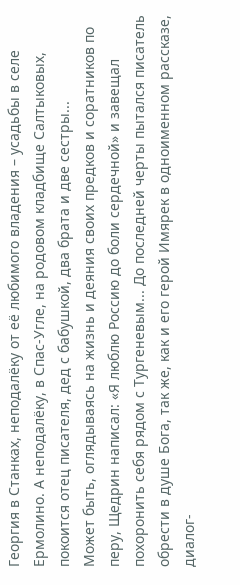Георгия в Станках, неподалёку от её любимого владения – усадьбы в селе Ермолино. А неподалёку, в Спас-Угле, на родовом кладбище Салтыковых, покоится отец писателя, дед с бабушкой, два брата и две сестры...
Может быть, оглядываясь на жизнь и деяния своих предков и соратников по перу, Щедрин написал: «Я люблю Россию до боли сердечной» и завещал похоронить себя рядом с Тургеневым... До последней черты пытался писатель обрести в душе Бога, так же, как и его герой Имярек в одноименном рассказе, диалог-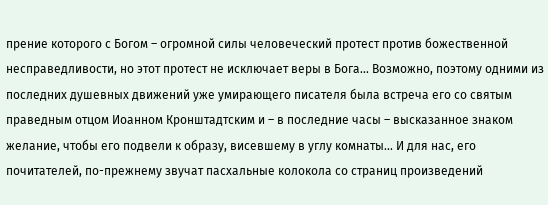прение которого с Богом – огромной силы человеческий протест против божественной несправедливости, но этот протест не исключает веры в Бога... Возможно, поэтому одними из последних душевных движений уже умирающего писателя была встреча его со святым праведным отцом Иоанном Кронштадтским и – в последние часы – высказанное знаком желание, чтобы его подвели к образу, висевшему в углу комнаты... И для нас, его почитателей, по-прежнему звучат пасхальные колокола со страниц произведений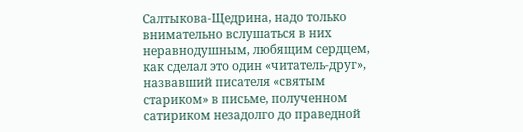Салтыкова-Щедрина, надо только внимательно вслушаться в них неравнодушным, любящим сердцем, как сделал это один «читатель-друг», назвавший писателя «святым стариком» в письме, полученном сатириком незадолго до праведной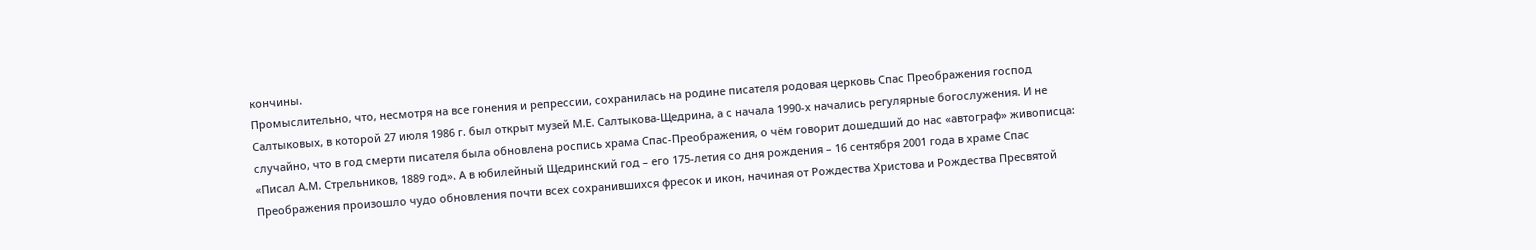кончины.
Промыслительно, что, несмотря на все гонения и репрессии, сохранилась на родине писателя родовая церковь Спас Преображения господ Салтыковых, в которой 27 июля 1986 г. был открыт музей М.Е. Салтыкова-Щедрина, а с начала 1990-х начались регулярные богослужения. И не случайно, что в год смерти писателя была обновлена роспись храма Спас-Преображения, о чём говорит дошедший до нас «автограф» живописца: «Писал А.М. Стрельников, 1889 год». А в юбилейный Щедринский год – его 175-летия со дня рождения – 16 сентября 2001 года в храме Спас Преображения произошло чудо обновления почти всех сохранившихся фресок и икон, начиная от Рождества Христова и Рождества Пресвятой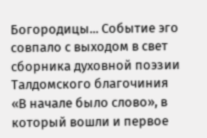Богородицы... Событие эго совпало с выходом в свет сборника духовной поэзии Талдомского благочиния «В начале было слово», в который вошли и первое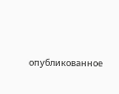опубликованное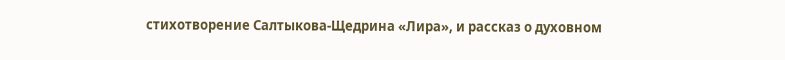стихотворение Салтыкова-Щедрина «Лира», и рассказ о духовном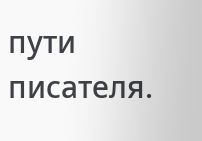пути писателя.